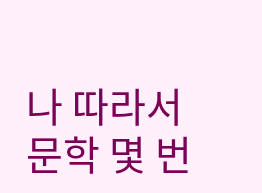나 따라서 문학 몇 번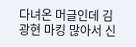다녀온 머글인데 김광현 마킹 많아서 신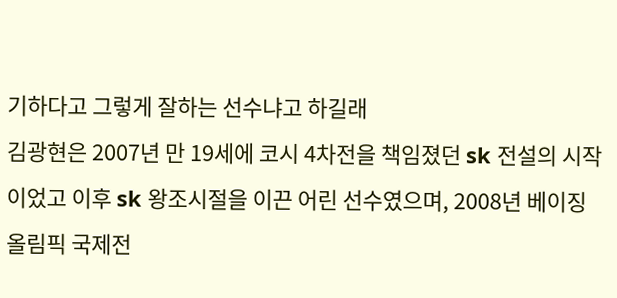기하다고 그렇게 잘하는 선수냐고 하길래
김광현은 2007년 만 19세에 코시 4차전을 책임졌던 sk 전설의 시작이었고 이후 sk 왕조시절을 이끈 어린 선수였으며, 2008년 베이징 올림픽 국제전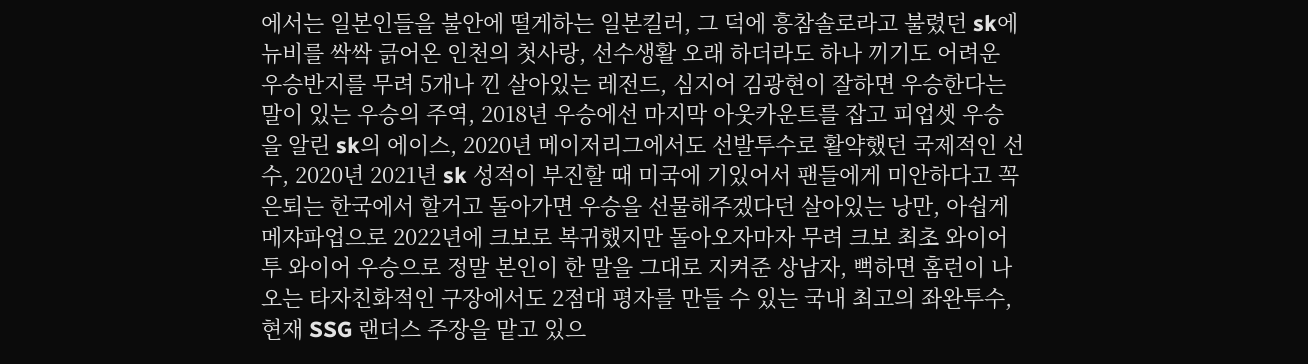에서는 일본인들을 불안에 떨게하는 일본킬러, 그 덕에 흥참솔로라고 불렸던 sk에 뉴비를 싹싹 긁어온 인천의 첫사랑, 선수생활 오래 하더라도 하나 끼기도 어려운 우승반지를 무려 5개나 낀 살아있는 레전드, 심지어 김광현이 잘하면 우승한다는 말이 있는 우승의 주역, 2018년 우승에선 마지막 아웃카운트를 잡고 피업셋 우승을 알린 sk의 에이스, 2020년 메이저리그에서도 선발투수로 활약했던 국제적인 선수, 2020년 2021년 sk 성적이 부진할 때 미국에 기있어서 팬들에게 미안하다고 꼭 은퇴는 한국에서 할거고 돌아가면 우승을 선물해주겠다던 살아있는 낭만, 아쉽게 메쟈파업으로 2022년에 크보로 복귀했지만 돌아오자마자 무려 크보 최초 와이어 투 와이어 우승으로 정말 본인이 한 말을 그대로 지켜준 상남자, 뻑하면 홈런이 나오는 타자친화적인 구장에서도 2점대 평자를 만들 수 있는 국내 최고의 좌완투수, 현재 SSG 랜더스 주장을 맡고 있으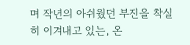며 작년의 아쉬웠던 부진을 착실히 이겨내고 있는, 온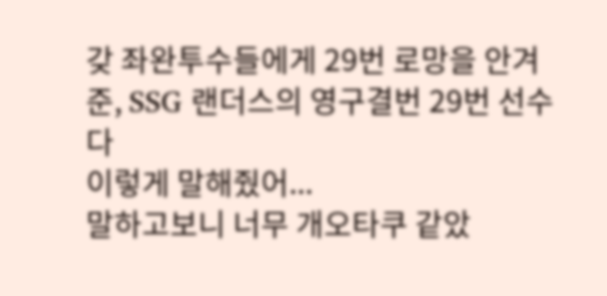갖 좌완투수들에게 29번 로망을 안겨준, SSG 랜더스의 영구결번 29번 선수다
이렇게 말해줬어...
말하고보니 너무 개오타쿠 같았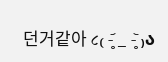던거같아 ૮₍ -̥᷄ _ -̥᷅ ₎ა